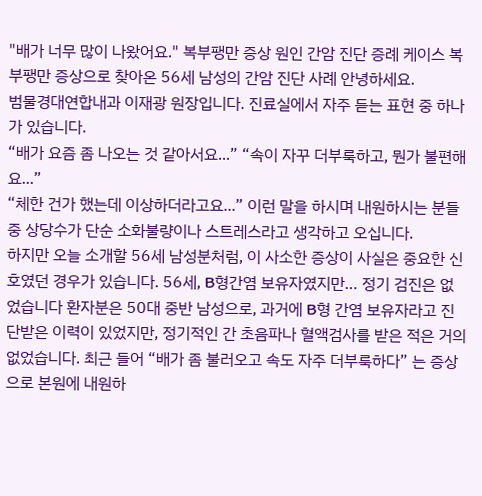"배가 너무 많이 나왔어요." 복부팽만 증상 원인 간암 진단 증례 케이스 복부팽만 증상으로 찾아온 56세 남성의 간암 진단 사례 안녕하세요.
범물경대연합내과 이재광 원장입니다. 진료실에서 자주 듣는 표현 중 하나가 있습니다.
“배가 요즘 좀 나오는 것 같아서요...” “속이 자꾸 더부룩하고, 뭔가 불편해요...”
“체한 건가 했는데 이상하더라고요...” 이런 말을 하시며 내원하시는 분들 중 상당수가 단순 소화불량이나 스트레스라고 생각하고 오십니다.
하지만 오늘 소개할 56세 남성분처럼, 이 사소한 증상이 사실은 중요한 신호였던 경우가 있습니다. 56세, B형간염 보유자였지만… 정기 검진은 없었습니다 환자분은 50대 중반 남성으로, 과거에 B형 간염 보유자라고 진단받은 이력이 있었지만, 정기적인 간 초음파나 혈액검사를 받은 적은 거의 없었습니다. 최근 들어 “배가 좀 불러오고 속도 자주 더부룩하다” 는 증상으로 본원에 내원하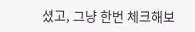셨고, 그냥 한번 체크해보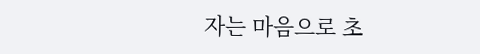자는 마음으로 초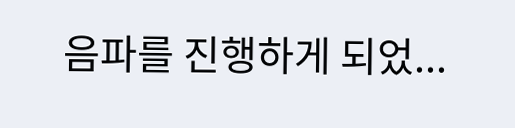음파를 진행하게 되었...